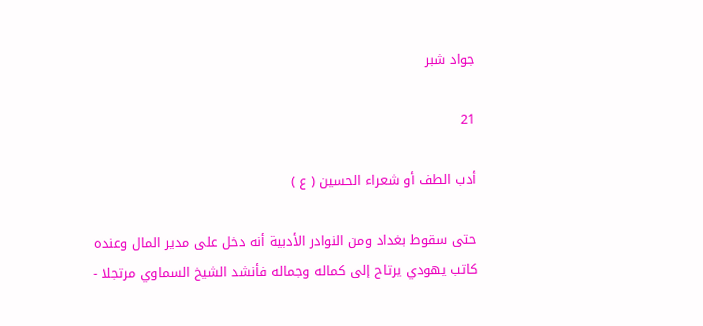جواد شبر

21

أدب الطف أو شعراء الحسين ( ع )

حتى سقوط بغداد ومن النوادر الأدبية أنه دخل على مدير المال وعنده كاتب يهودي يرتاح إلى كماله وجماله فأنشد الشيخ السماوي مرتجلا -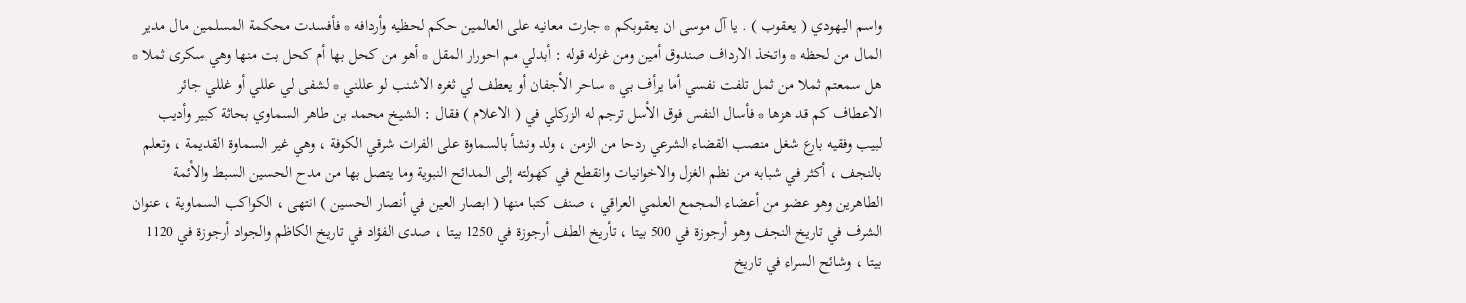واسم اليهودي ( يعقوب ) . يا آل موسى ان يعقوبكم * جارت معانيه على العالمين حكم لحظيه وأردافه * فأفسدت محكمة المسلمين مال مدير المال من لحظه * واتخذ الارداف صندوق أمين ومن غزله قوله : أبدلي مم احورار المقل * أهو من كحل بها أم كحل بت منها وهي سكرى ثملا * هل سمعتم ثملا من ثمل تلفت نفسي أما يرأف بي * ساحر الأجفان أو يعطف لي ثغره الاشنب لو عللني * لشفى لي عللي أو غللي جائر الاعطاف كم قد هزها * فأسال النفس فوق الأسل ترجم له الزركلي في ( الاعلام ) فقال : الشيخ محمد بن طاهر السماوي بحاثة كبير وأديب لبيب وفقيه بارع شغل منصب القضاء الشرعي ردحا من الزمن ، ولد ونشأ بالسماوة على الفرات شرقي الكوفة ، وهي غير السماوة القديمة ، وتعلم بالنجف ، أكثر في شبابه من نظم الغزل والاخوانيات وانقطع في كهولته إلى المدائح النبوية وما يتصل بها من مدح الحسين السبط والأئمة الطاهرين وهو عضو من أعضاء المجمع العلمي العراقي ، صنف كتبا منها ( ابصار العين في أنصار الحسين ) انتهى ، الكواكب السماوية ، عنوان الشرف في تاريخ النجف وهو أرجوزة في 500 بيتا ، تأريخ الطف أرجوزة في 1250 بيتا ، صدى الفؤاد في تاريخ الكاظم والجواد أرجوزة في 1120 بيتا ، وشائح السراء في تاريخ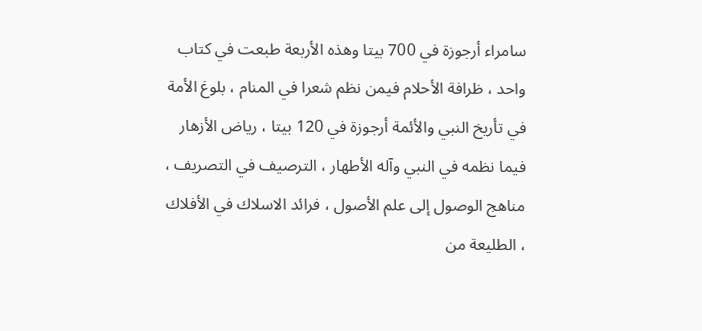سامراء أرجوزة في 700 بيتا وهذه الأربعة طبعت في كتاب واحد ، ظرافة الأحلام فيمن نظم شعرا في المنام ، بلوغ الأمة في تأريخ النبي والأئمة أرجوزة في 120 بيتا ، رياض الأزهار فيما نظمه في النبي وآله الأطهار ، الترصيف في التصريف ، مناهج الوصول إلى علم الأصول ، فرائد الاسلاك في الأفلاك ، الطليعة من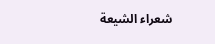شعراء الشيعة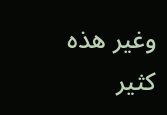وغير هذه كثير